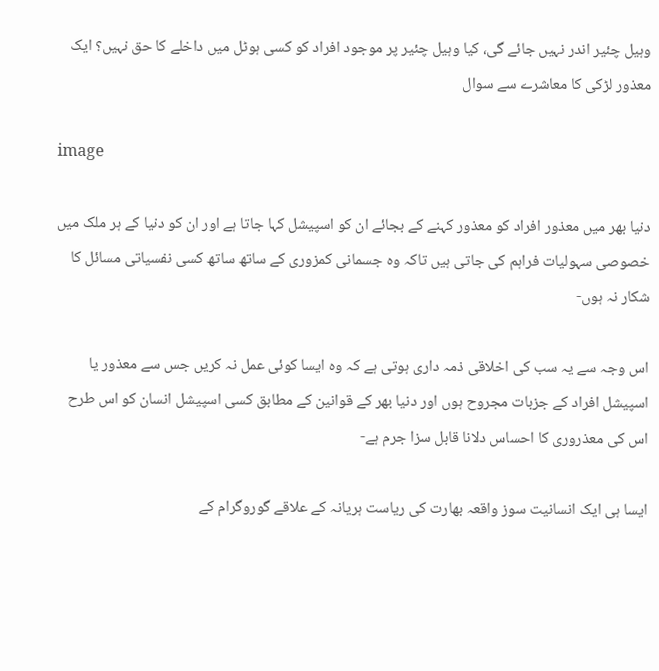وہیل چئير اندر نہیں جائے گی، کیا وہیل چئير پر موجود افراد کو کسی ہوٹل میں داخلے کا حق نہیں؟ ایک معذور لڑکی کا معاشرے سے سوال

image

دنیا بھر میں معذور افراد کو معذور کہنے کے بجائے ان کو اسپیشل کہا جاتا ہے اور ان کو دنیا کے ہر ملک میں خصوصی سہولیات فراہم کی جاتی ہیں تاکہ وہ جسمانی کمزوری کے ساتھ ساتھ کسی نفسیاتی مسائل کا شکار نہ ہوں-

اس وجہ سے یہ سب کی اخلاقی ذمہ داری ہوتی ہے کہ وہ ایسا کوئی عمل نہ کریں جس سے معذور یا اسپیشل افراد کے جزبات مجروح ہوں اور دنیا بھر کے قوانین کے مطابق کسی اسپیشل انسان کو اس طرح اس کی معذروری کا احساس دلانا قابل سزا جرم ہے-

ایسا ہی ایک انسانیت سوز واقعہ بھارت کی ریاست ہریانہ کے علاقے گوروگرام کے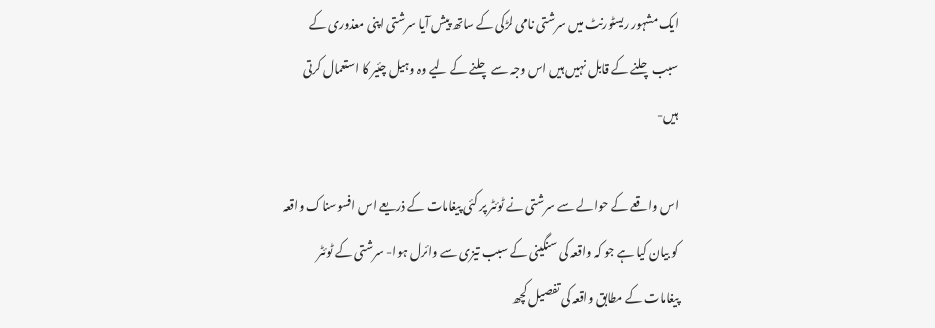ایک مشہور ریسٹورنٹ میں سرشتی نامی لڑکی کے ساتھ پیش آیا سرشتی اپنی معذوری کے سبب چلنے کے قابل نہیں ہیں اس وجہ سے چلنے کے لیے وہ وہیل چئير کا استعمال کرتی ہیں-

اس واقعے کے حوالے سے سرشتی نے ٹوئٹر پر کئی پیغامات کے ذریعے اس افسوسناک واقعہ کو بیان کیا ہے جو کہ واقعہ کی سنگینی کے سبب تیزی سے وائرل ہوا- سرشتی کے ٹوئٹر پیغامات کے مطابق واقعہ کی تفصیل کچھ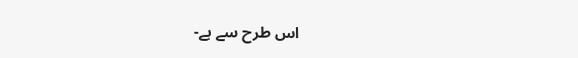اس طرح سے ہے-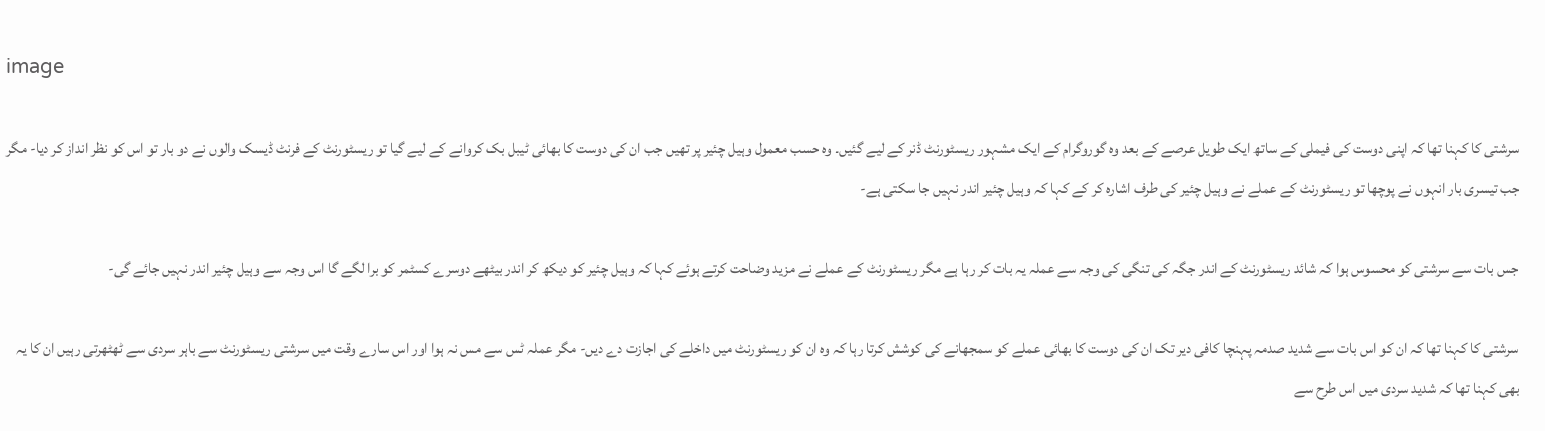image

سرشتی کا کہنا تھا کہ اپنی دوست کی فیملی کے ساتھ ایک طویل عرصے کے بعد وہ گوروگرام کے ایک مشہور ریسٹورنٹ ڈنر کے لیے گئيں۔ وہ حسب معمول وہیل چئير پر تھیں جب ان کی دوست کا بھائی ٹیبل بک کروانے کے لیے گیا تو ریسٹورنٹ کے فرنٹ ڈيسک والوں نے دو بار تو اس کو نظر انداز کر دیا- مگر جب تیسری بار انہوں نے پوچھا تو ریسٹورنٹ کے عملے نے وہیل چئير کی طرف اشارہ کر کے کہا کہ وہیل چئير اندر نہیں جا سکتی ہے-

جس بات سے سرشتی کو محسوس ہوا کہ شائد ریسٹورنٹ کے اندر جگہ کی تنگی کی وجہ سے عملہ یہ بات کر رہا ہے مگر ریسٹورنٹ کے عملے نے مزيد وضاحت کرتے ہوئے کہا کہ وہیل چئير کو دیکھ کر اندر بیٹھے دوسرے کسٹمر کو برا لگے گا اس وجہ سے وہیل چئير اندر نہیں جائے گی-

سرشتی کا کہنا تھا کہ ان کو اس بات سے شدید صدمہ پہنچا کافی دیر تک ان کی دوست کا بھائی عملے کو سمجھانے کی کوشش کرتا رہا کہ وہ ان کو ریسٹورنٹ میں داخلے کی اجازت دے دیں- مگر عملہ ٹس سے مس نہ ہوا اور اس سارے وقت میں سرشتی ریسٹورنٹ سے باہر سردی سے ٹھٹھرتی رہیں ان کا یہ بھی کہنا تھا کہ شدید سردی میں اس طرح سے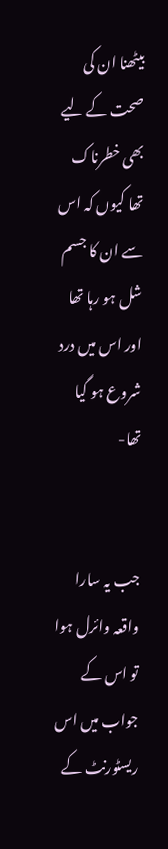بیٹھنا ان کی صحت کے لیے بھی خطرناک تھا کیوں کہ اس سے ان کا جسم شل ہو رہا تھا اور اس میں درد شروع ہو گیا تھا-


جب یہ سارا واقعہ وائرل ہوا تو اس کے جواب میں اس ریسٹورنٹ کے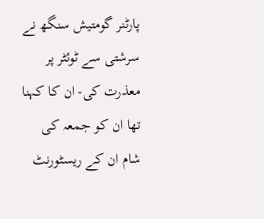پارٹنر گومتیش سنگھ نے سرشتی سے ٹوئٹر پر معذرت کی- ان کا کہنا تھا ان کو جمعہ کی شام ان کے ریسٹورنٹ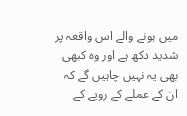میں ہونے والے اس واقعہ پر شدید دکھ ہے اور وہ کبھی بھی یہ نہیں چاہیں گے کہ ان کے عملے کے رویے کے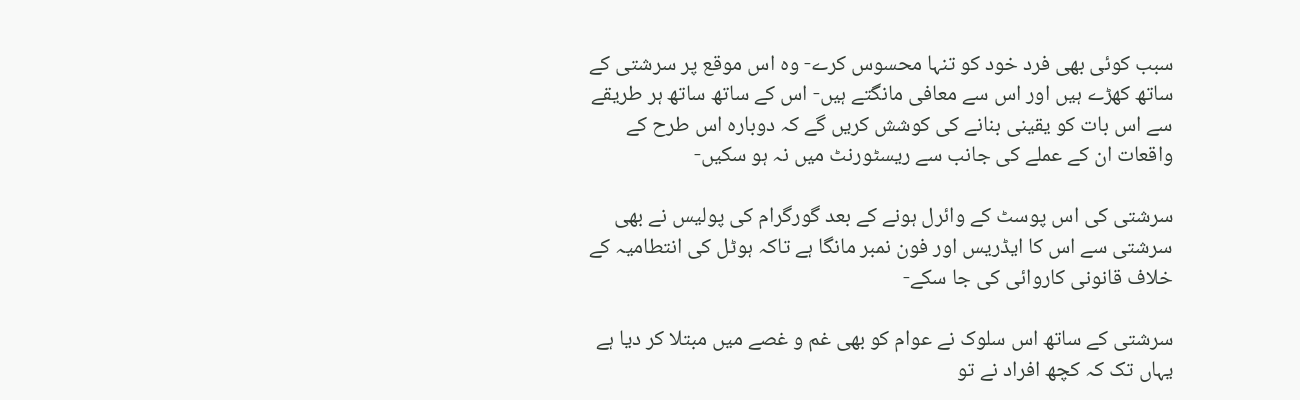سبب کوئی بھی فرد خود کو تنہا محسوس کرے- وہ اس موقع پر سرشتی کے ساتھ کھڑے ہیں اور اس سے معافی مانگتے ہیں- اس کے ساتھ ساتھ ہر طریقے سے اس بات کو یقینی بنانے کی کوشش کریں گے کہ دوبارہ اس طرح کے واقعات ان کے عملے کی جانب سے ریسٹورنٹ میں نہ ہو سکیں-

سرشتی کی اس پوسٹ کے وائرل ہونے کے بعد گورگرام کی پولیس نے بھی سرشتی سے اس کا ایڈریس اور فون نمبر مانگا ہے تاکہ ہوٹل کی انتطامیہ کے خلاف قانونی کاروائی کی جا سکے-

سرشتی کے ساتھ اس سلوک نے عوام کو بھی غم و غصے میں مبتلا کر دیا ہے یہاں تک کہ کچھ افراد نے تو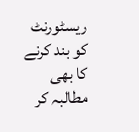ریسٹورنٹ کو بند کرنے کا بھی مطالبہ کر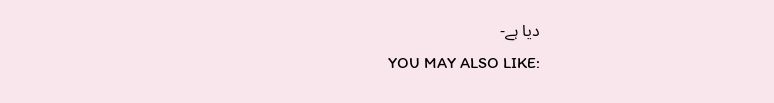دیا ہے-
YOU MAY ALSO LIKE: